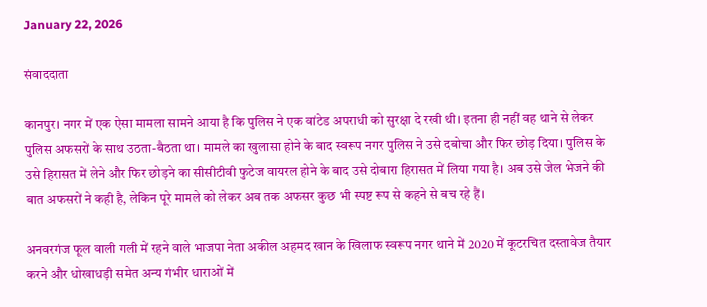January 22, 2026

संवाददाता

कानपुर। नगर में एक ऐसा मामला सामने आया है कि पुलिस ने एक वांटेड अपराधी को सुरक्षा दे रखी थी। इतना ही नहीं वह थाने से लेकर पुलिस अफसरों के साथ उठता-बैठता था। मामले का खुलासा होने के बाद स्वरूप नगर पुलिस ने उसे दबोचा और फिर छोड़ दिया। पुलिस के उसे हिरासत में लेने और फिर छोड़ने का सीसीटीवी फुटेज वायरल होने के बाद उसे दोबारा हिरासत में लिया गया है। अब उसे जेल भेजने की बात अफसरों ने कही है, लेकिन पूरे मामले को लेकर अब तक अफसर कुछ भी स्पष्ट रूप से कहने से बच रहे हैं।

अनवरगंज फूल वाली गली में रहने वाले भाजपा नेता अकील अहमद खान के खिलाफ स्वरूप नगर थाने में 2020 में कूटरचित दस्तावेज तैयार करने और धोखाधड़ी समेत अन्य गंभीर धाराओं में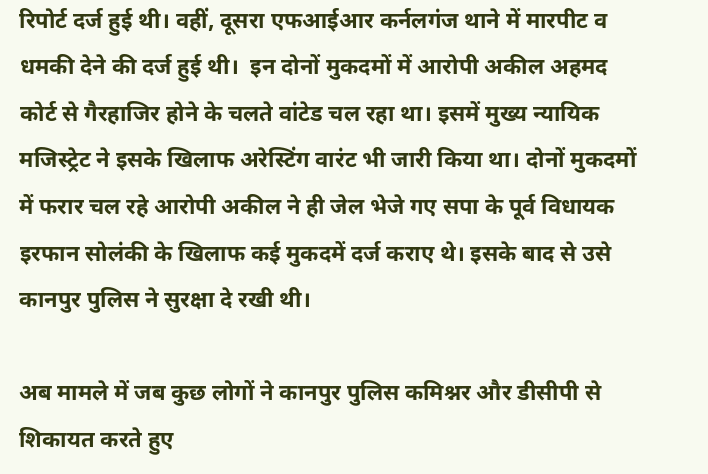रिपोर्ट दर्ज हुई थी। वहीं, दूसरा एफआईआर कर्नलगंज थाने में मारपीट व धमकी देने की दर्ज हुई थी।  इन दोनों मुकदमों में आरोपी अकील अहमद कोर्ट से गैरहाजिर होने के चलते वांटेड चल रहा था। इसमें मुख्य न्यायिक मजिस्ट्रेट ने इसके खिलाफ अरेस्टिंग वारंट भी जारी किया था। दोनों मुकदमों में फरार चल रहे आरोपी अकील ने ही जेल भेजे गए सपा के पूर्व विधायक इरफान सोलंकी के खिलाफ कई मुकदमें दर्ज कराए थे। इसके बाद से उसे कानपुर पुलिस ने सुरक्षा दे रखी थी।

अब मामले में जब कुछ लोगों ने कानपुर पुलिस कमिश्नर और डीसीपी से शिकायत करते हुए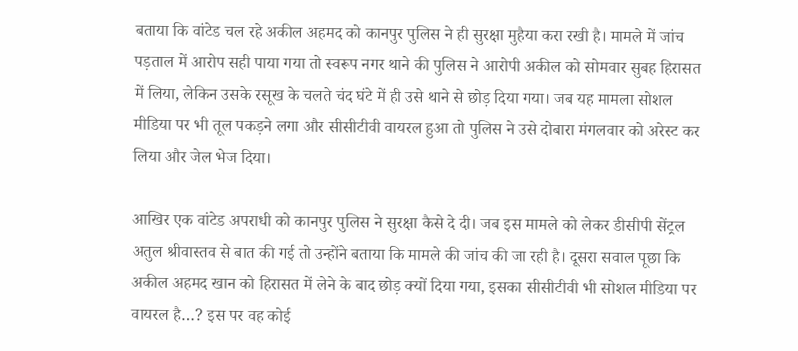बताया कि वांटेड चल रहे अकील अहमद को कानपुर पुलिस ने ही सुरक्षा मुहैया करा रखी है। मामले में जांच पड़ताल में आरोप सही पाया गया तो स्वरूप नगर थाने की पुलिस ने आरोपी अकील को सोमवार सुबह हिरासत में लिया, लेकिन उसके रसूख के चलते चंद घंटे में ही उसे थाने से छोड़ दिया गया। जब यह मामला सोशल मीडिया पर भी तूल पकड़ने लगा और सीसीटीवी वायरल हुआ तो पुलिस ने उसे दोबारा मंगलवार को अरेस्ट कर लिया और जेल भेज दिया।

आखिर एक वांटेड अपराधी को कानपुर पुलिस ने सुरक्षा कैसे दे दी। जब इस मामले को लेकर डीसीपी सेंट्रल अतुल श्रीवास्तव से बात की गई तो उन्होंने बताया कि मामले की जांच की जा रही है। दूसरा सवाल पूछा कि अकील अहमद खान को हिरासत में लेने के बाद छोड़ क्यों दिया गया, इसका सीसीटीवी भी सोशल मीडिया पर वायरल है…? इस पर वह कोई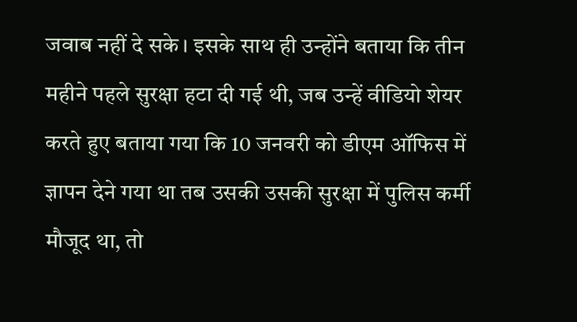जवाब नहीं दे सके। इसके साथ ही उन्होंने बताया कि तीन महीने पहले सुरक्षा हटा दी गई थी, जब उन्हें वीडियो शेयर करते हुए बताया गया कि 10 जनवरी को डीएम ऑफिस में ज्ञापन देने गया था तब उसकी उसकी सुरक्षा में पुलिस कर्मी मौजूद था, तो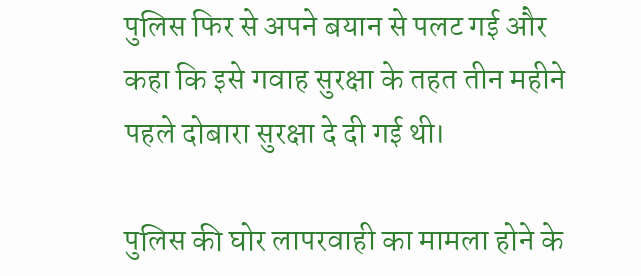पुलिस फिर से अपने बयान से पलट गई और कहा कि इसे गवाह सुरक्षा के तहत तीन महीने पहले दोबारा सुरक्षा दे दी गई थी।

पुलिस की घोर लापरवाही का मामला होने के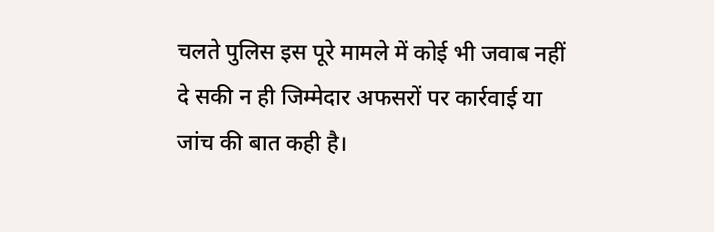चलते पुलिस इस पूरे मामले में कोई भी जवाब नहीं दे सकी न ही जिम्मेदार अफसरों पर कार्रवाई या जांच की बात कही है।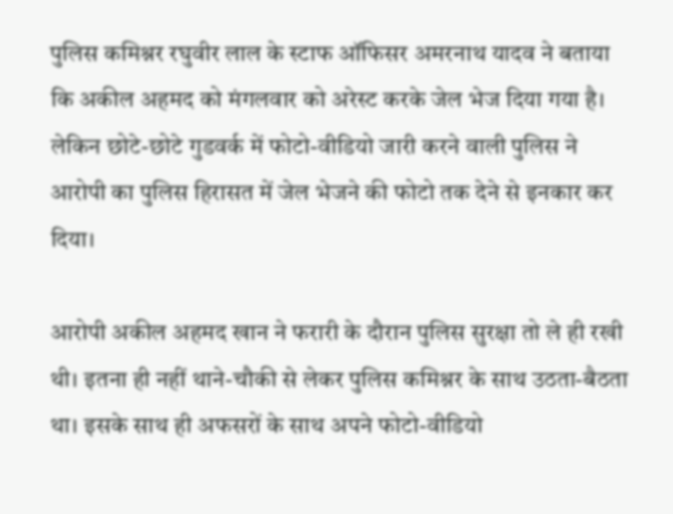पुलिस कमिश्नर रघुवीर लाल के स्टाफ ऑफिसर अमरनाथ यादव ने बताया कि अकील अहमद को मंगलवार को अरेस्ट करके जेल भेज दिया गया है। लेकिन छोटे-छोटे गुडवर्क में फोटो-वीडियो जारी करने वाली पुलिस ने आरोपी का पुलिस हिरासत में जेल भेजने की फोटो तक देने से इनकार कर दिया।

आरोपी अकील अहमद खान ने फरारी के दौरान पुलिस सुरक्षा तो ले ही रखी थी। इतना ही नहीं थाने-चौकी से लेकर पुलिस कमिश्नर के साथ उठता-बैठता था। इसके साथ ही अफसरों के साथ अपने फोटो-वीडियो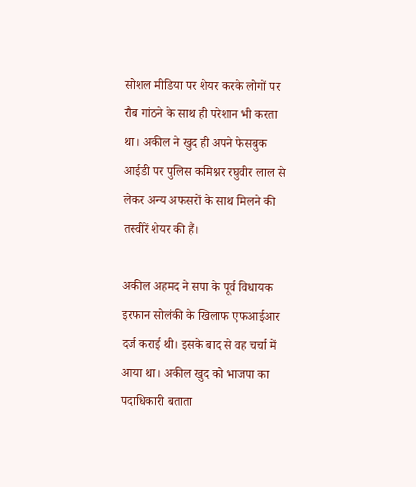सोशल मीडिया पर शेयर करके लोगों पर रौब गांठने के साथ ही परेशान भी करता था। अकील ने खुद ही अपने फेसबुक आईडी पर पुलिस कमिश्नर रघुवीर लाल से लेकर अन्य अफसरों के साथ मिलने की तस्वीरें शेयर की हैं।

अकील अहमद ने सपा के पूर्व विधायक इरफान सोलंकी के खिलाफ एफआईआर दर्ज कराई थी। इसके बाद से वह चर्चा में आया था। अकील खुद को भाजपा का पदाधिकारी बताता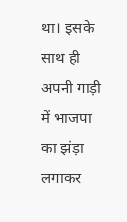था। इसके साथ ही अपनी गाड़ी में भाजपा का झंड़ा लगाकर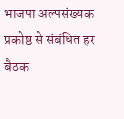भाजपा अल्पसंख्यक प्रकोष्ठ से संबंधित हर बैठक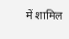में शामिल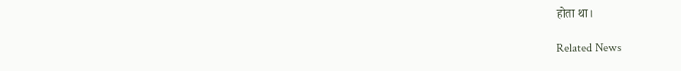होता था।

Related News